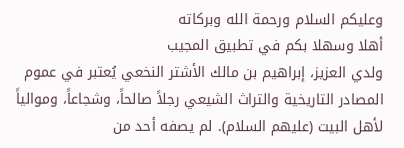وعليكم السلام ورحمة الله وبركاته
أهلا وسهلا بكم في تطبيق المجيب
ولدي العزيز، إبراهيم بن مالك الأشتر النخعي يُعتبر في عموم المصادر التاريخية والتراث الشيعي رجلاً صالحاً، وشجاعاً، وموالياً لأهل البيت (عليهم السلام). لم يصفه أحد من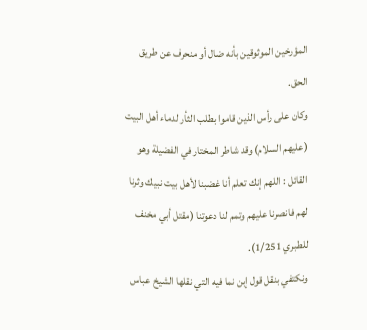المؤرخين الموثوقين بأنه ضال أو منحرف عن طريق الحق.
وكان على رأس الذين قاموا بطلب الثأر لدماء أهل البيت (عليهم السلام) وقد شاطر المختار في الفضيلة وهو القائل : اللهم إنك تعلم أنا غضبنا لأهل بيت نبيك وثرنا لهم فانصرنا عليهم وتمم لنا دعوتنا (مقتل أبي مخنف للطبري 1/251).
ونكتفي بنقل قول إبن نما فيه التي نقلها الشيخ عباس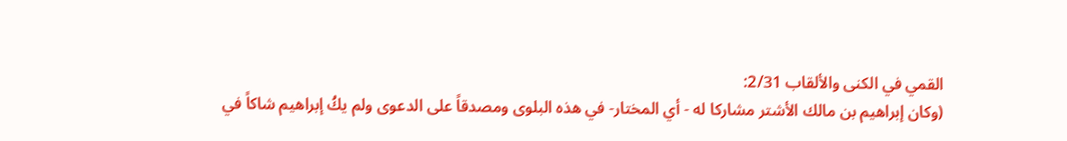القمي في الكنى والألقاب 2/31:
(وكان إبراهيم بن مالك الأشتر مشاركا له - أي المختار- في هذه البلوى ومصدقاً على الدعوى ولم يكُ إبراهيم شاكاً في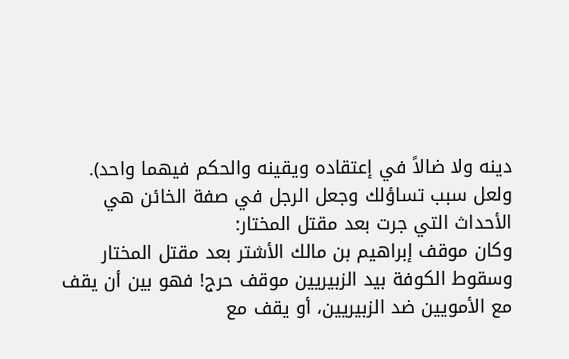دينه ولا ضالاً في إعتقاده ويقينه والحكم فيهما واحد).
ولعل سبب تساؤلك وجعل الرجل في صفة الخائن هي الأحداث التي جرت بعد مقتل المختار:
وكان موقف إبراهيم بن مالك الأشتر بعد مقتل المختار وسقوط الكوفة بيد الزبيريين موقف حرج! فهو بين أن يقف مع الأمويين ضد الزبيريين، أو يقف مع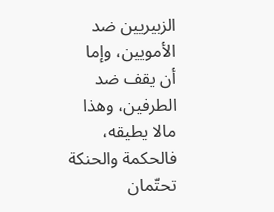الزبيريين ضد الأمويين، وإما أن يقف ضد الطرفين، وهذا مالا يطيقه، فالحكمة والحنكة تحتّمان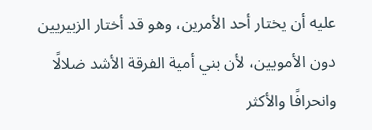عليه أن يختار أحد الأمرين، وهو قد أختار الزبيريين دون الأمويين، لأن بني أمية الفرقة الأشد ضلالًا وانحرافًا والأكثر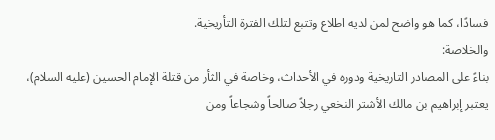فسادًا، كما هو واضح لمن لديه اطلاع وتتبع لتلك الفترة التأريخية.
والخلاصة:
بناءً على المصادر التاريخية ودوره في الأحداث، وخاصة في الثأر من قتلة الإمام الحسين (عليه السلام)، يعتبر إبراهيم بن مالك الأشتر النخعي رجلاً صالحاً وشجاعاً ومن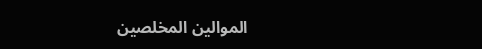الموالين المخلصين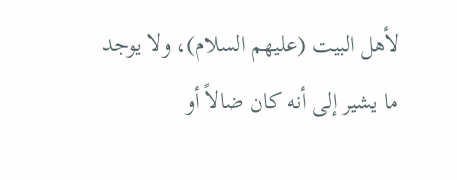لأهل البيت (عليهم السلام)، ولا يوجد ما يشير إلى أنه كان ضالاً أو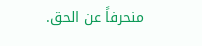منحرفاً عن الحق.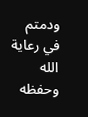ودمتم في رعاية الله وحفظه